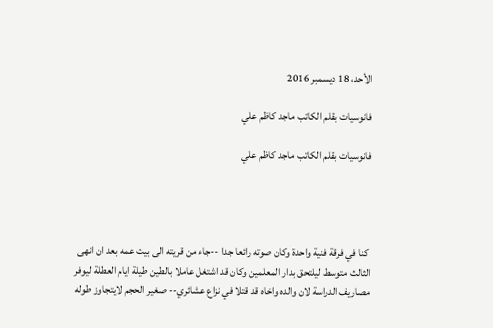الأحد، 18 ديسمبر 2016

فانوسيات بقلم الكاتب ماجد كاظم علي

فانوسيات بقلم الكاتب ماجد كاظم علي




 كنا في فرقة فنية واحدة وكان صوته رائعا جدا --جاء من قريته الى بيت عمه بعد ان انهى الثالث متوسط ليلتحق بدار المعلمين وكان قد اشتغل عاملا بالطين طيلة ايام العطلة ليوفر مصاريف الدراسة لان والده واخاه قد قتلا في نزاع عشائري-- صغير الحجم لايتجاوز طوله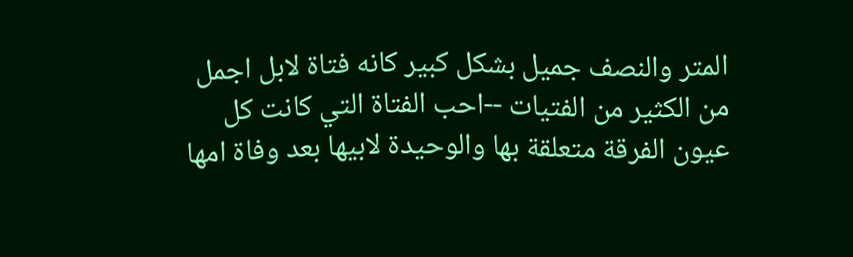المتر والنصف جميل بشكل كبير كانه فتاة لابل اجمل من الكثير من الفتيات --احب الفتاة التي كانت كل عيون الفرقة متعلقة بها والوحيدة لابيها بعد وفاة امها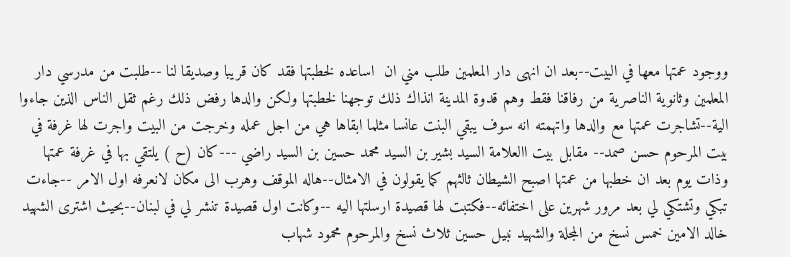ووجود عمتها معها في البيت--بعد ان انهى دار المعلمين طلب مني ان  اساعده لخطبتها فقد كان قريبا وصديقا لنا --طلبت من مدرسي دار المعلمين وثانوية الناصرية من رفاقنا فقط وهم قدوة المدينة انذاك ذلك توجهنا لخطبتها ولكن والدها رفض ذلك رغم ثقل الناس الذين جاءوا الية--تشاجرت عمتها مع والدها واتهمته انه سوف يبقي البنت عانسا مثلما ابقاها هي من اجل عمله وخرجت من البيت واجرت لها غرفة في بيت المرحوم حسن صمد-- مقابل بيت االعلامة السيد بشير بن السيد محمد حسين بن السيد راضي ---كان (ح ) يلتقي بها في غرفة عمتها وذات يوم بعد ان خطبها من عمتها اصبح الشيطان ثالثهم كما يقولون في الامثال--هاله الموقف وهرب الى مكان لانعرفه اول الامر --جاءت تبكي وتشتكي لي بعد مرور شهرين على اختفائه--فكتبت لها قصيدة ارسلتها اليه --وكانت اول قصيدة تنشر لي في لبنان--بحيث اشترى الشهيد خالد الامين خمس نسخ من المجلة والشهيد نبيل حسين ثلاث نسخ والمرحوم محمود شهاب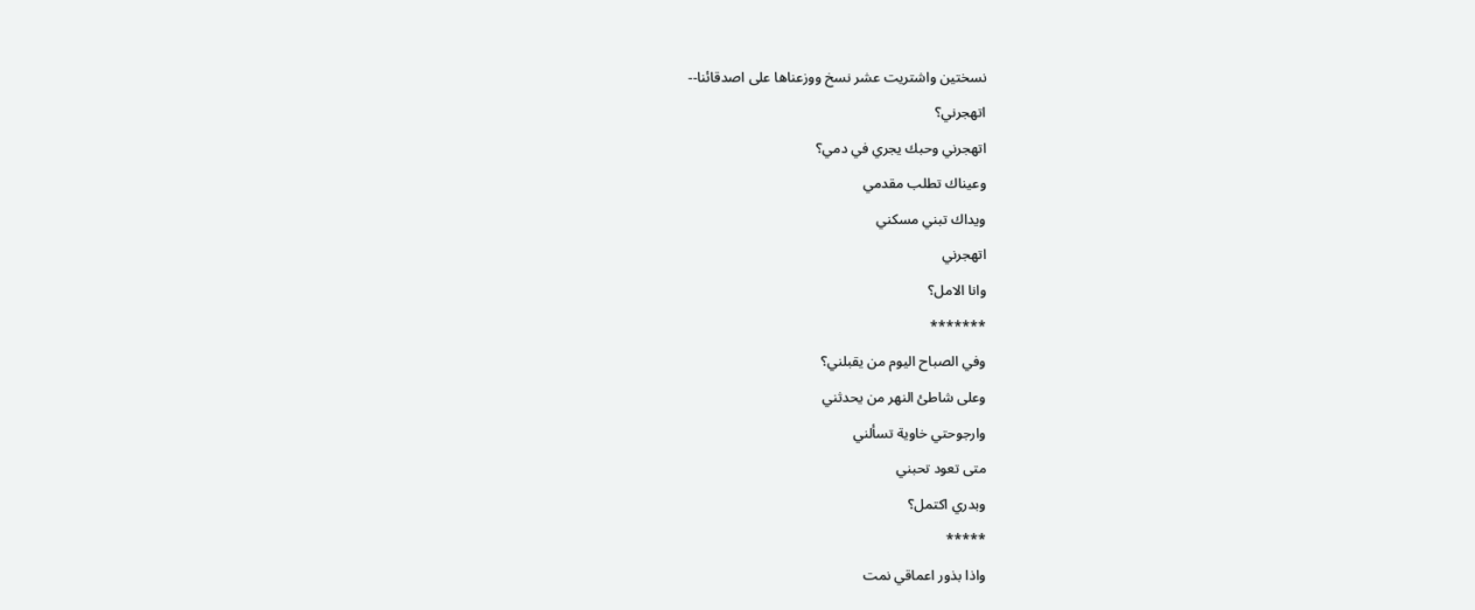نسختين واشتريت عشر نسخ ووزعناها على اصدقائنا--
اتهجرني؟
اتهجرني وحبك يجري في دمي؟
وعيناك تطلب مقدمي
ويداك تبني مسكني
اتهجرني
وانا الامل؟
*******
وفي الصباح اليوم من يقبلني؟
وعلى شاطئ النهر من يحدثني
وارجوحتي خاوية تسألني
متى تعود تحبني
وبدري اكتمل؟
*****
واذا بذور اعماقي نمت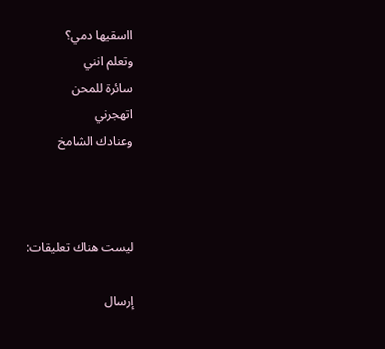ااسقيها دمي؟
وتعلم انني
سائرة للمحن
اتهجرني
وعنادك الشامخ



ليست هناك تعليقات:

إرسال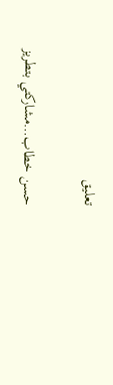تعليق

حسن خطاب…مشاركتي بتطريز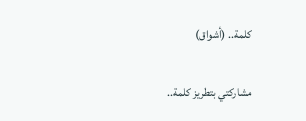كلمة.. (أشواق)

مشاركتي بتطريز كلمة..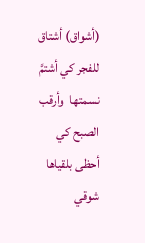(أشواق) أشتاق للفجر كي أشتمَّ نسمتها  وأرقب الصبح كي أحظى بلقياها  شوقي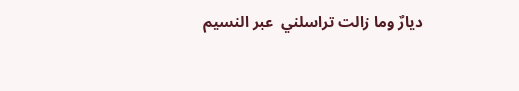ديارٌ وما زالت تراسلني  عبر النسيم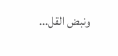ونبض القل...